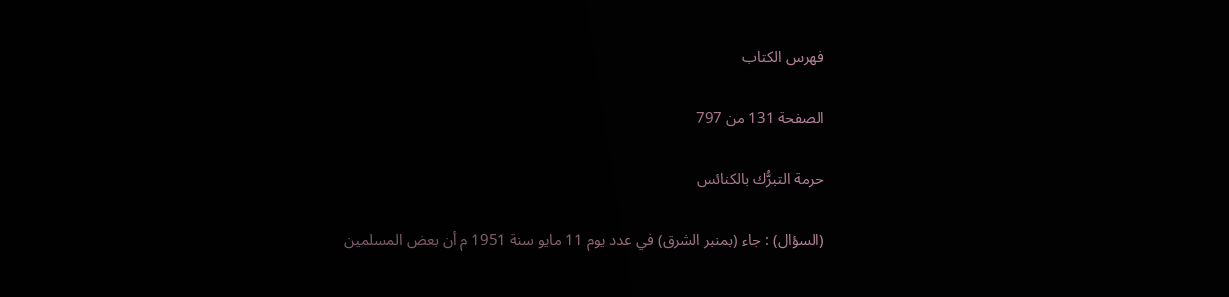فهرس الكتاب

الصفحة 131 من 797

حرمة التبرُّك بالكنائس

(السؤال) : جاء (بمنبر الشرق) في عدد يوم 11 مايو سنة 1951 م أن بعض المسلمين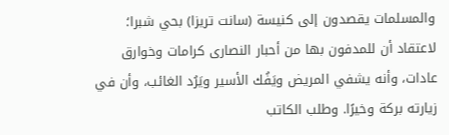والمسلمات يقصدون إلى كنيسة (سانت تريزا) بحي شبرا؛ لاعتقاد أن للمدفون بها من أحبار النصارى كرامات وخوارق عادات، وأنه يشفي المريض ويَفُك الأسير ويَرُد الغائب، وأن في زيارته بركة وخيرًا. وطلب الكاتب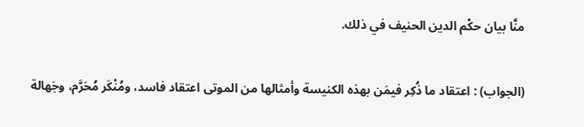منَّا بيان حكْم الدين الحنيف في ذلك.

(الجواب) : اعتقاد ما ذُكِر فيمَن بهذه الكنيسة وأمثالها من الموتى اعتقاد فاسد، ومُنْكَر مُحَرَّم، وجَهالة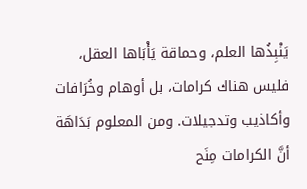يَنْبِذُها العلم، وحماقة يَأْبَاها العقل، فليس هناك كرامات، بل أوهام وخُرَافات وأكاذيب وتدجيلات. ومن المعلوم بَدَاهَة أنَّ الكرامات مِنَح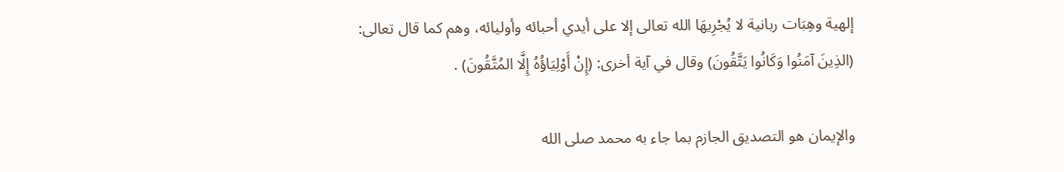إلهية وهِبَات ربانية لا يُجْرِيهَا الله تعالى إلا على أيدي أحبائه وأوليائه، وهم كما قال تعالى: (الذِينَ آمَنُوا وَكَانُوا يَتَّقُونَ) وقال في آية أخرى: (إِنْ أَوْلِيَاؤُهُ إِلَّا المُتَّقُونَ) .

والإيمان هو التصديق الجازم بما جاء به محمد صلى الله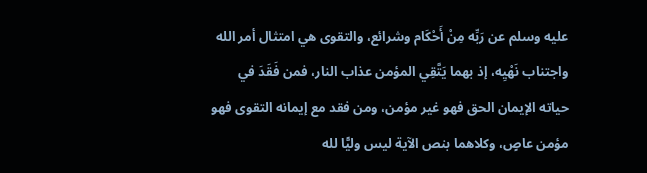عليه وسلم عن رَبِّه مِنْ أَحْكَام وشرائع، والتقوى هي امتثال أمر الله واجتناب نَهْيِه، إذ بهما يَتَّقِي المؤمن عذاب النار، فمن فَقَدَ في حياته الإيمان الحق فهو غير مؤمن، ومن فقد مع إيمانه التقوى فهو مؤمن عاصٍ، وكلاهما بنص الآية ليس وليًّا لله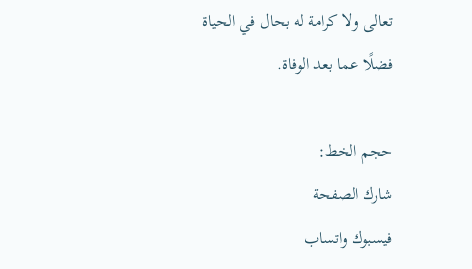تعالى ولا كرامة له بحال في الحياة فضلًا عما بعد الوفاة.

حجم الخط:
شارك الصفحة
فيسبوك واتساب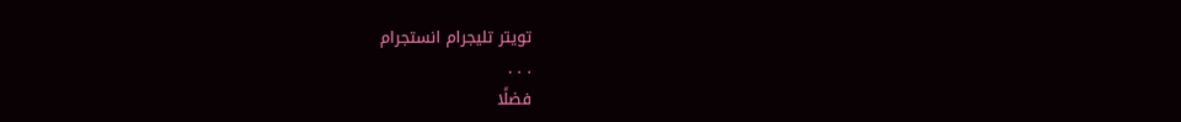تويتر تليجرام انستجرام
. . .
فضلًا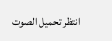انتظر تحميل الصوت